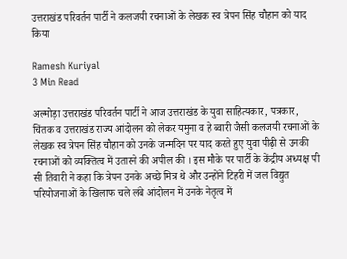उत्तराखंड परिवर्तन पार्टी ने कलजयी रचनाओं के लेखक स्व त्रेपन सिंह चौहान को याद किया

Ramesh Kuriyal
3 Min Read

अल्मोड़ा उत्तराखंड परिवर्तन पार्टी ने आज उत्तराखंड के युवा साहित्यकार, पत्रकार, चिंतक व उत्तराखंड राज्य आंदोलन को लेकर यमुना व हे ब्वारी जैसी कलजयी रचनाओं के लेखक स्व त्रेपन सिंह चौहान को उनके जन्मदिन पर याद करते हुए युवा पीढ़ी से उनकी रचनाओं को व्यक्तित्व में उतारने की अपील की । इस मौके पर पार्टी के केंद्रीय अध्यक्ष पी सी तिवारी ने कहा कि त्रेपन उनके अच्छे मित्र थे और उन्होंने टिहरी में जल विद्युत परियोजनाओं के खिलाफ चले लंबे आंदोलन में उनके नेतृत्व में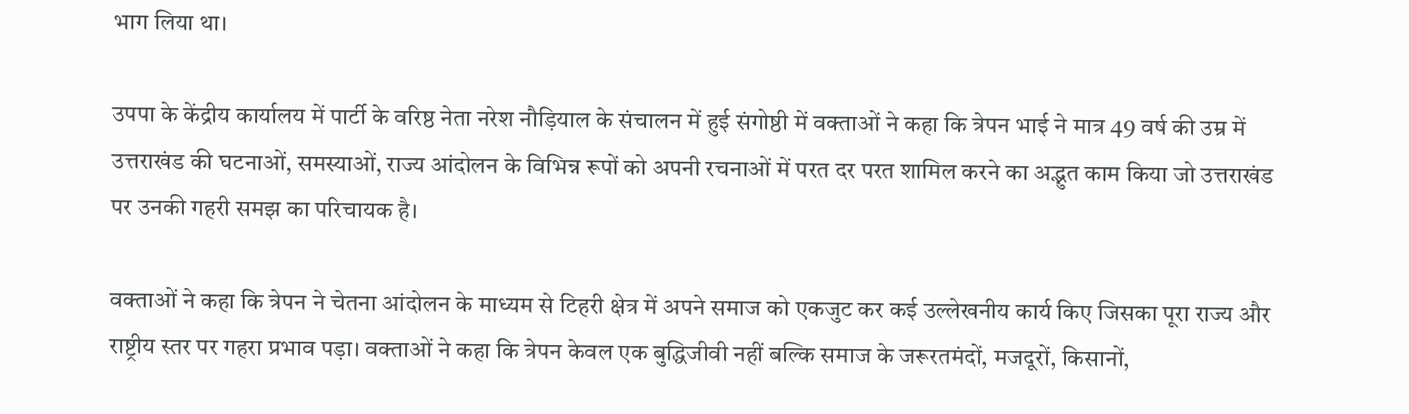भाग लिया था।

उपपा के केंद्रीय कार्यालय में पार्टी के वरिष्ठ नेता नरेश नौड़ियाल के संचालन में हुई संगोष्ठी में वक्ताओं ने कहा कि त्रेपन भाई ने मात्र 49 वर्ष की उम्र में उत्तराखंड की घटनाओं, समस्याओं, राज्य आंदोलन के विभिन्न रूपों को अपनी रचनाओं में परत दर परत शामिल करने का अद्भुत काम किया जो उत्तराखंड पर उनकी गहरी समझ का परिचायक है।

वक्ताओं ने कहा कि त्रेपन ने चेतना आंदोलन के माध्यम से टिहरी क्षेत्र में अपने समाज को एकजुट कर कई उल्लेखनीय कार्य किए जिसका पूरा राज्य और राष्ट्रीय स्तर पर गहरा प्रभाव पड़ा। वक्ताओं ने कहा कि त्रेपन केवल एक बुद्धिजीवी नहीं बल्कि समाज के जरूरतमंदों, मजदूरों, किसानों,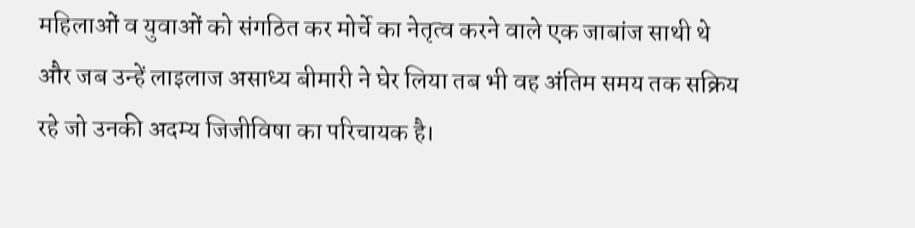महिलाओं व युवाओं को संगठित कर मोर्चे का नेतृत्व करने वाले एक जाबांज साथी थे और जब उन्हें लाइलाज असाध्य बीमारी ने घेर लिया तब भी वह अंतिम समय तक सक्रिय रहे जो उनकी अदम्य जिजीविषा का परिचायक है।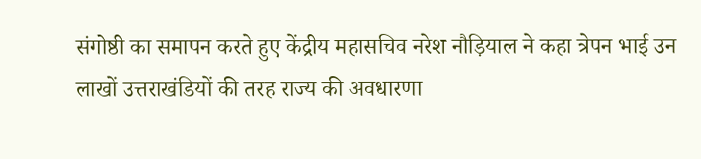संगोष्ठी का समापन करते हुए केंद्रीय महासचिव नरेश नौड़ियाल ने कहा त्रेपन भाई उन लाखों उत्तराखंडियों की तरह राज्य की अवधारणा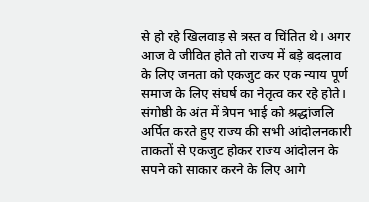से हो रहे खिलवाड़ से त्रस्त व चिंतित थे। अगर आज वे जीवित होते तो राज्य में बड़े बदलाव के लिए जनता को एकजुट कर एक न्याय पूर्ण समाज के लिए संघर्ष का नेतृत्व कर रहे होते। संगोष्ठी के अंत में त्रेपन भाई को श्रद्धांजलि अर्पित करते हुए राज्य की सभी आंदोलनकारी ताकतों से एकजुट होकर राज्य आंदोलन के सपने को साकार करने के लिए आगे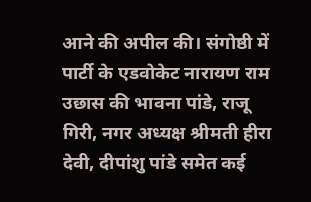आने की अपील की। संगोष्ठी में पार्टी के एडवोकेट नारायण राम उछास की भावना पांडे, राजू गिरी, नगर अध्यक्ष श्रीमती हीरा देवी, दीपांशु पांडे समेत कई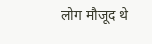लोग मौजूद थे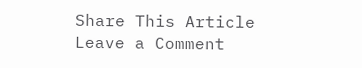Share This Article
Leave a Comment